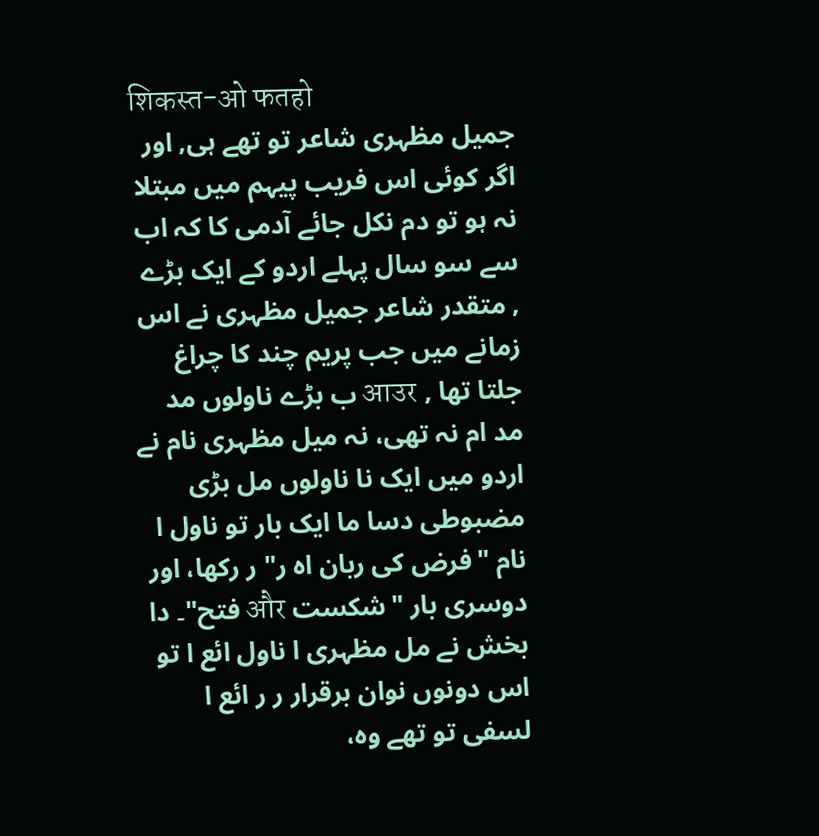शिकस्त-ओ फतहो
جمیل مظہری شاعر تو تھے ہی, اور اگر کوئی اس فریب پیہم میں مبتلا نہ ہو تو دم نکل جائے آدمی کا کہ اب سے سو سال پہلے اردو کے ایک بڑے , متقدر شاعر جمیل مظہری نے اس زمانے میں جب پریم چند کا چراغ جلتا تھا , आउर ب بڑے ناولوں مد مد ام نہ تھی، نہ میل مظہری نام نے اردو میں ایک نا ناولوں مل بڑی مضبوطی دسا ما ایک بار تو ناول ا نام "فرض کی ربان اہ ر" ر رکھا، اور دوسری بار "شکست और فتح"۔ دا بخش نے مل مظہری ا ناول ائع ا تو اس دونوں نوان برقرار ر ر ائع ا
لسفی تو تھے وہ،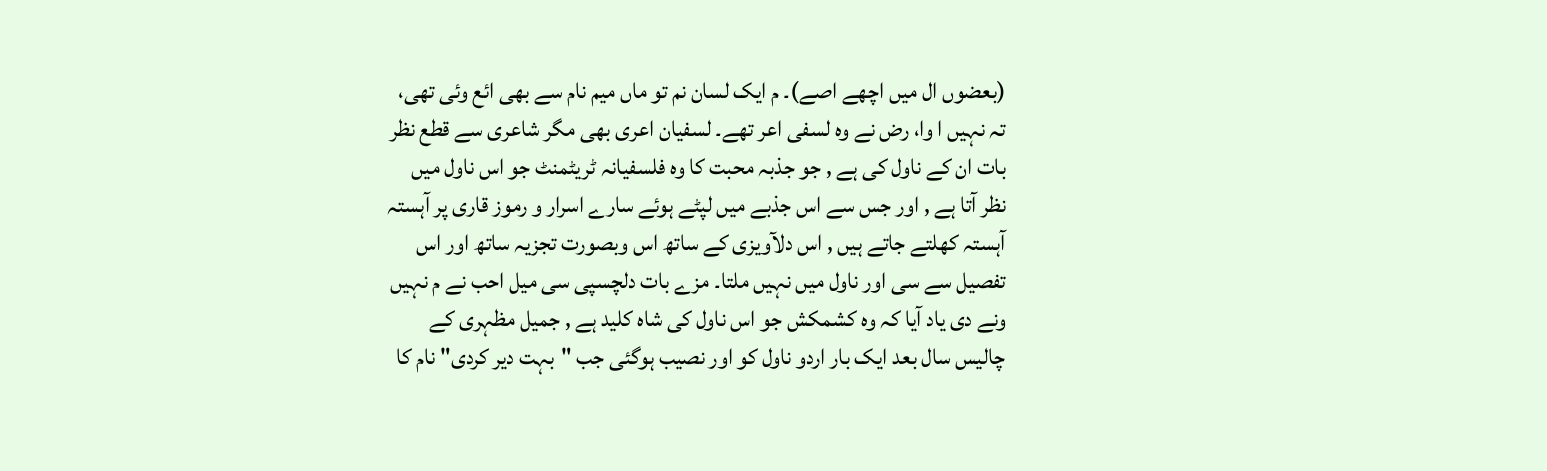(بعضوں ال میں اچھے اصے)۔ م ایک لسان نم تو ماں میم نام سے بھی ائع وئی تھی، تہ نہیں ا وا، رض نے وہ لسفی اعر تھے۔ لسفیان اعری بھی مگر شاعری سے قطع نظر بات ان کے ناول کی ہے , جو جذبہ محبت کا وہ فلسفیانہ ٹریٹمنٹ جو اس ناول میں نظر آتا ہے , اور جس سے اس جذبے میں لپٹے ہوئے سارے اسرار و رموز قاری پر آہستہ آہستہ کھلتے جاتے ہیں , اس دلآویزی کے ساتھ اس وبصورت تجزیہ ساتھ اور اس تفصیل سے سی اور ناول میں نہیں ملتا۔ مزے بات دلچسپی سی میل احب نے م نہیں ونے دی یاد آیا کہ وہ کشمکش جو اس ناول کی شاہ کلید ہے , جمیل مظہری کے چالیس سال بعد ایک بار اردو ناول کو اور نصیب ہوگئی جب "بہت دیر کردی" نام کا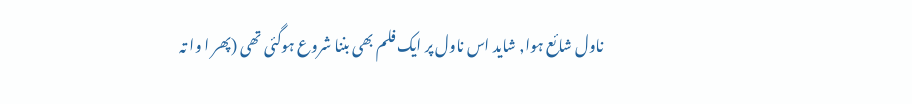ناول شائع ہوا, شاید اس ناول پر ایک فلم بھی بننا شروع ہوگئی تھی (پھر ا وا تہ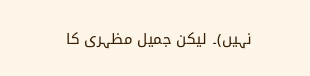نہیں)۔ لیکن جمیل مظہری کا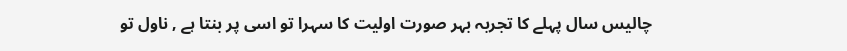چالیس سال پہلے کا تجربہ بہر صورت اولیت کا سہرا تو اسی پر بنتا ہے , ناول تو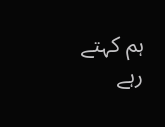ہم کہتے رہے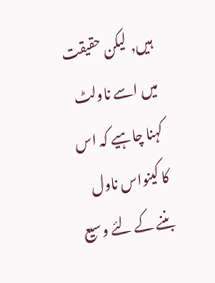ہیں, لیکن حقیقت میں اسے ناولٹ کہنا چاہیے کہ اس کا کینواس ناول بننے کے لئے وسیع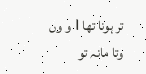تر ہونا تھا । و وں وتا مانہ تو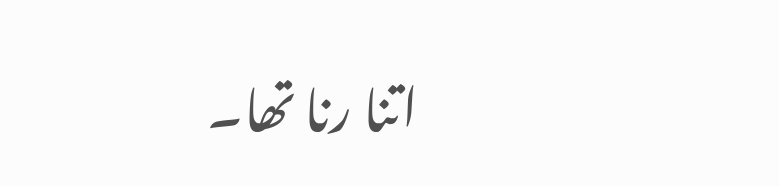اتنا رنا تھا۔